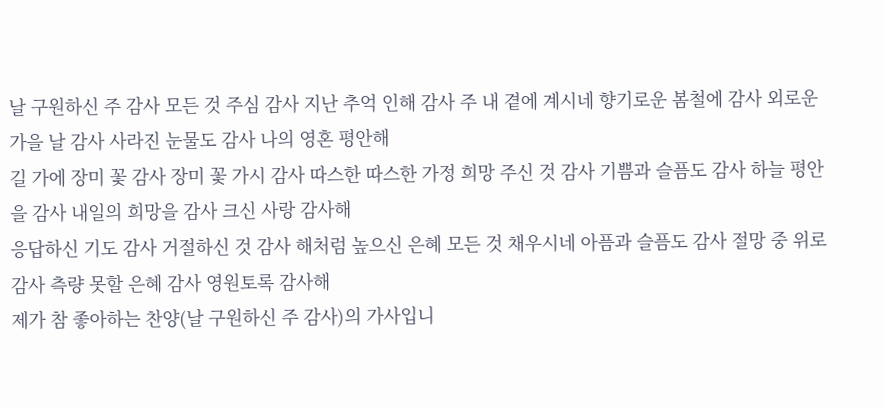날 구원하신 주 감사 모든 것 주심 감사 지난 추억 인해 감사 주 내 곁에 계시네 향기로운 봄철에 감사 외로운 가을 날 감사 사라진 눈물도 감사 나의 영혼 평안해
길 가에 장미 꽃 감사 장미 꽃 가시 감사 따스한 따스한 가정 희망 주신 것 감사 기쁨과 슬픔도 감사 하늘 평안을 감사 내일의 희망을 감사 크신 사랑 감사해
응답하신 기도 감사 거절하신 것 감사 해처럼 높으신 은혜 모든 것 채우시네 아픔과 슬픔도 감사 절망 중 위로 감사 측량 못할 은혜 감사 영원토록 감사해
제가 참 좋아하는 찬양(날 구원하신 주 감사)의 가사입니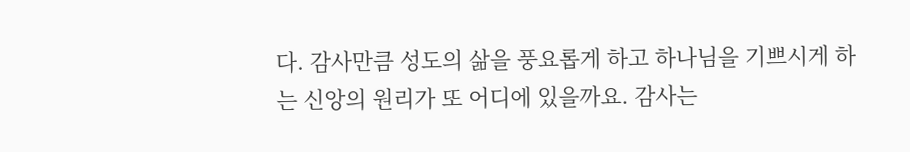다. 감사만큼 성도의 삶을 풍요롭게 하고 하나님을 기쁘시게 하는 신앙의 원리가 또 어디에 있을까요. 감사는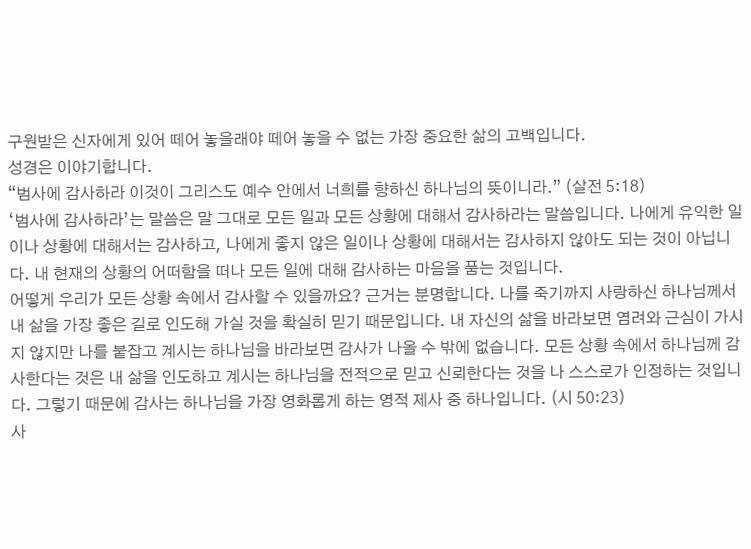구원받은 신자에게 있어 떼어 놓을래야 떼어 놓을 수 없는 가장 중요한 삶의 고백입니다.
성경은 이야기합니다.
“범사에 감사하라 이것이 그리스도 예수 안에서 너희를 향하신 하나님의 뜻이니라.” (살전 5:18)
‘범사에 감사하라’는 말씀은 말 그대로 모든 일과 모든 상황에 대해서 감사하라는 말씀입니다. 나에게 유익한 일이나 상황에 대해서는 감사하고, 나에게 좋지 않은 일이나 상황에 대해서는 감사하지 않아도 되는 것이 아닙니다. 내 현재의 상황의 어떠함을 떠나 모든 일에 대해 감사하는 마음을 품는 것입니다.
어떻게 우리가 모든 상황 속에서 감사할 수 있을까요? 근거는 분명합니다. 나를 죽기까지 사랑하신 하나님께서 내 삶을 가장 좋은 길로 인도해 가실 것을 확실히 믿기 때문입니다. 내 자신의 삶을 바라보면 염려와 근심이 가시지 않지만 나를 붙잡고 계시는 하나님을 바라보면 감사가 나올 수 밖에 없습니다. 모든 상황 속에서 하나님께 감사한다는 것은 내 삶을 인도하고 계시는 하나님을 전적으로 믿고 신뢰한다는 것을 나 스스로가 인정하는 것입니다. 그렇기 때문에 감사는 하나님을 가장 영화롭게 하는 영적 제사 중 하나입니다. (시 50:23)
사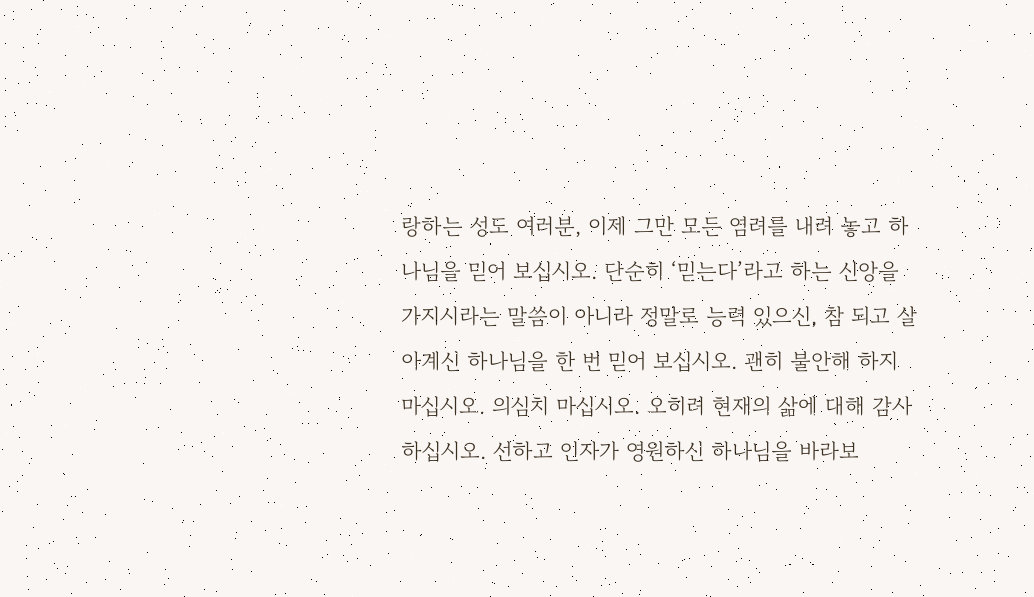랑하는 성도 여러분, 이제 그만 모든 염려를 내려 놓고 하나님을 믿어 보십시오. 단순히 ‘믿는다’라고 하는 신앙을 가지시라는 말씀이 아니라 정말로 능력 있으신, 참 되고 살아계신 하나님을 한 번 믿어 보십시오. 괜히 불안해 하지 마십시오. 의심치 마십시오. 오히려 현재의 삶에 대해 감사하십시오. 선하고 인자가 영원하신 하나님을 바라보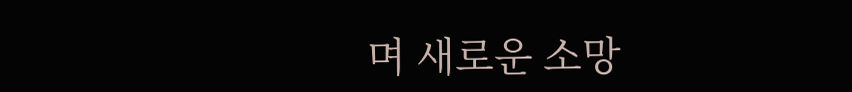며 새로운 소망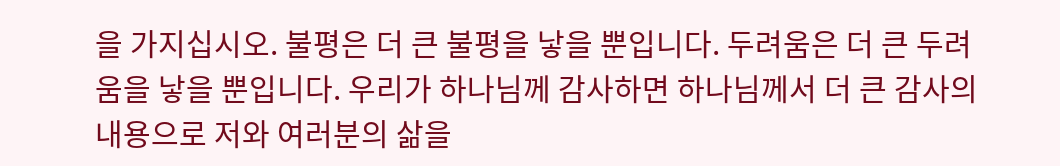을 가지십시오. 불평은 더 큰 불평을 낳을 뿐입니다. 두려움은 더 큰 두려움을 낳을 뿐입니다. 우리가 하나님께 감사하면 하나님께서 더 큰 감사의 내용으로 저와 여러분의 삶을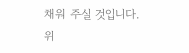채워 주실 것입니다.
위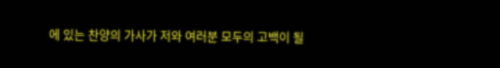에 있는 찬양의 가사가 저와 여러분 모두의 고백이 될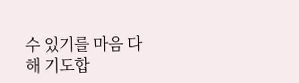수 있기를 마음 다해 기도합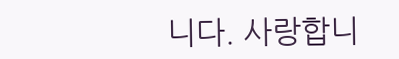니다. 사랑합니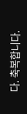다. 축복합니다.